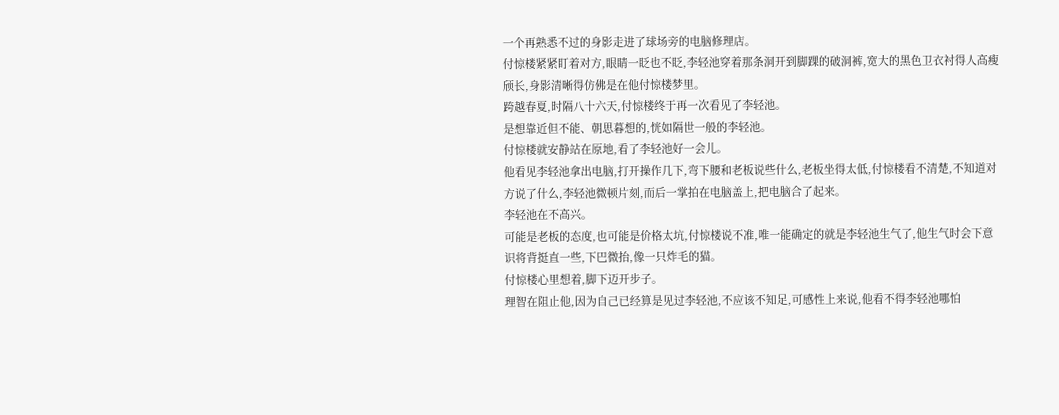一个再熟悉不过的身影走进了球场旁的电脑修理店。
付惊楼紧紧盯着对方,眼睛一眨也不眨,李轻池穿着那条洞开到脚踝的破洞裤,宽大的黑色卫衣衬得人高瘦颀长,身影清晰得仿佛是在他付惊楼梦里。
跨越春夏,时隔八十六天,付惊楼终于再一次看见了李轻池。
是想靠近但不能、朝思暮想的,恍如隔世一般的李轻池。
付惊楼就安静站在原地,看了李轻池好一会儿。
他看见李轻池拿出电脑,打开操作几下,弯下腰和老板说些什么,老板坐得太低,付惊楼看不清楚,不知道对方说了什么,李轻池微顿片刻,而后一掌拍在电脑盖上,把电脑合了起来。
李轻池在不高兴。
可能是老板的态度,也可能是价格太坑,付惊楼说不准,唯一能确定的就是李轻池生气了,他生气时会下意识将背挺直一些,下巴微抬,像一只炸毛的猫。
付惊楼心里想着,脚下迈开步子。
理智在阻止他,因为自己已经算是见过李轻池,不应该不知足,可感性上来说,他看不得李轻池哪怕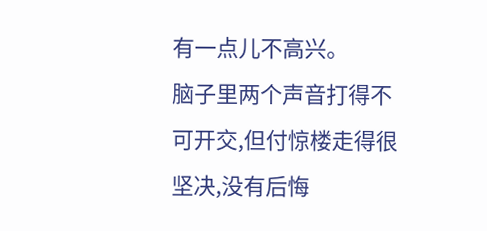有一点儿不高兴。
脑子里两个声音打得不可开交,但付惊楼走得很坚决,没有后悔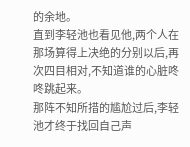的余地。
直到李轻池也看见他,两个人在那场算得上决绝的分别以后,再次四目相对,不知道谁的心脏咚咚跳起来。
那阵不知所措的尴尬过后,李轻池才终于找回自己声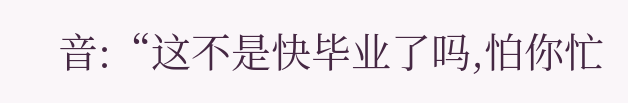音:“这不是快毕业了吗,怕你忙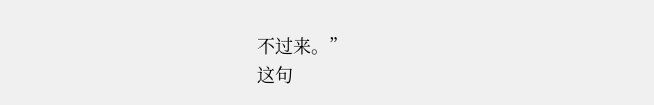不过来。”
这句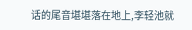话的尾音堪堪落在地上,李轻池就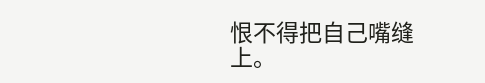恨不得把自己嘴缝上。